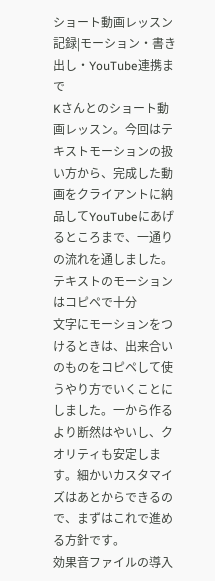ショート動画レッスン記録|モーション・書き出し・YouTube連携まで
Kさんとのショート動画レッスン。今回はテキストモーションの扱い方から、完成した動画をクライアントに納品してYouTubeにあげるところまで、一通りの流れを通しました。
テキストのモーションはコピペで十分
文字にモーションをつけるときは、出来合いのものをコピペして使うやり方でいくことにしました。一から作るより断然はやいし、クオリティも安定します。細かいカスタマイズはあとからできるので、まずはこれで進める方針です。
効果音ファイルの導入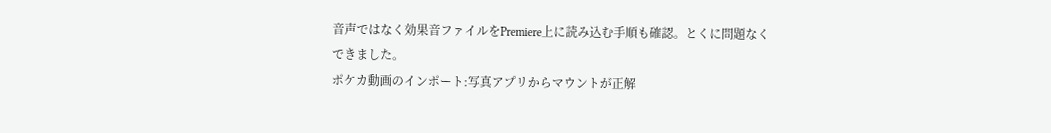音声ではなく効果音ファイルをPremiere上に読み込む手順も確認。とくに問題なくできました。
ポケカ動画のインポート:写真アプリからマウントが正解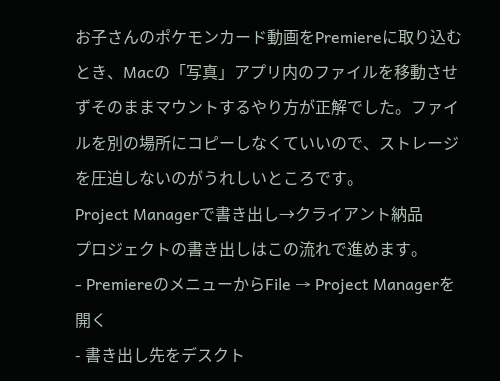お子さんのポケモンカード動画をPremiereに取り込むとき、Macの「写真」アプリ内のファイルを移動させずそのままマウントするやり方が正解でした。ファイルを別の場所にコピーしなくていいので、ストレージを圧迫しないのがうれしいところです。
Project Managerで書き出し→クライアント納品
プロジェクトの書き出しはこの流れで進めます。
- PremiereのメニューからFile → Project Managerを開く
- 書き出し先をデスクト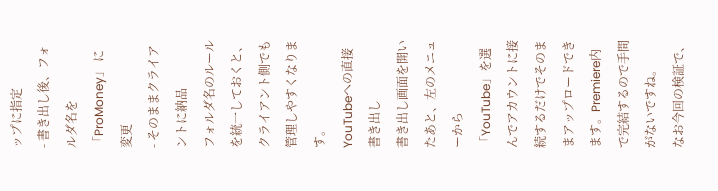ップに指定
- 書き出し後、フォルダ名を 「ProMoney」 に変更
- そのままクライアントに納品
フォルダ名のルールを統一しておくと、クライアント側でも管理しやすくなります。
YouTubeへの直接書き出し
書き出し画面を開いたあと、左のメニューから「YouTube」を選んでアカウントに接続するだけでそのままアップロードできます。Premiere内で完結するので手間がないですね。
なお今回の検証で、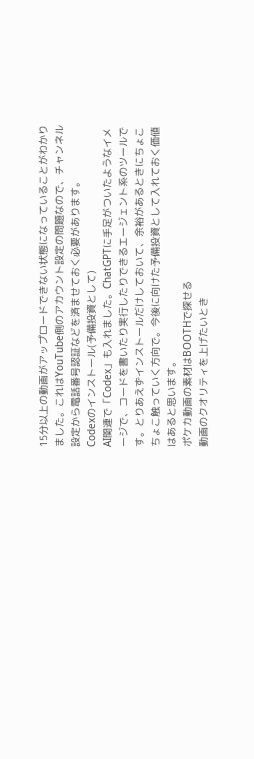15分以上の動画がアップロードできない状態になっていることがわかりました。これはYouTube側のアカウント設定の問題なので、チャンネル設定から電話番号認証などを済ませておく必要があります。
Codexのインストール(予備投資として)
AI関連で「Codex」も入れました。ChatGPTに手足がついたようなイメージで、コードを書いたり実行したりできるエージェント系のツールです。とりあえずインストールだけしておいて、余裕があるときにちょこちょこ触っていく方向で。今後に向けた予備投資として入れておく価値はあると思います。
ポケカ動画の素材はBOOTHで探せる
動画のクオリティを上げたいとき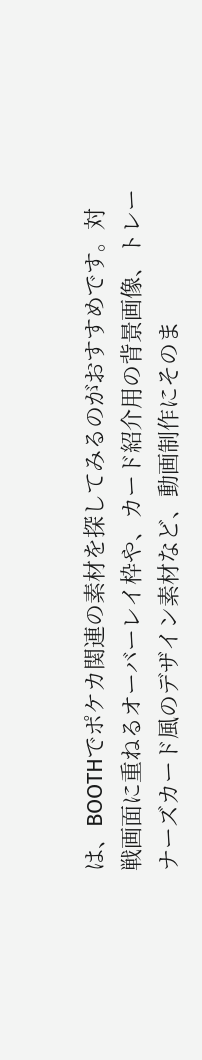は、BOOTHでポケカ関連の素材を探してみるのがおすすめです。対戦画面に重ねるオーバーレイ枠や、カード紹介用の背景画像、トレーナーズカード風のデザイン素材など、動画制作にそのま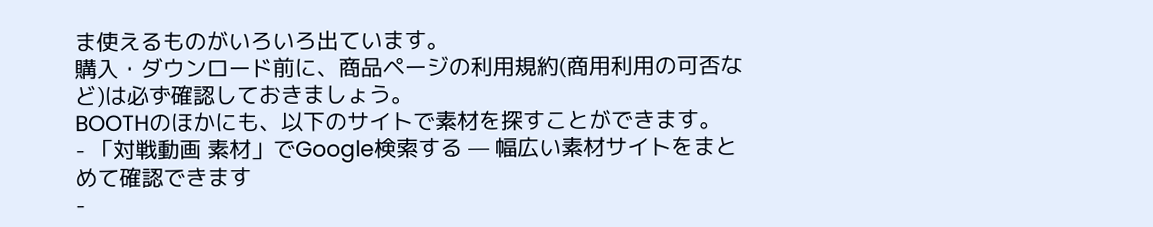ま使えるものがいろいろ出ています。
購入・ダウンロード前に、商品ページの利用規約(商用利用の可否など)は必ず確認しておきましょう。
BOOTHのほかにも、以下のサイトで素材を探すことができます。
- 「対戦動画 素材」でGoogle検索する — 幅広い素材サイトをまとめて確認できます
-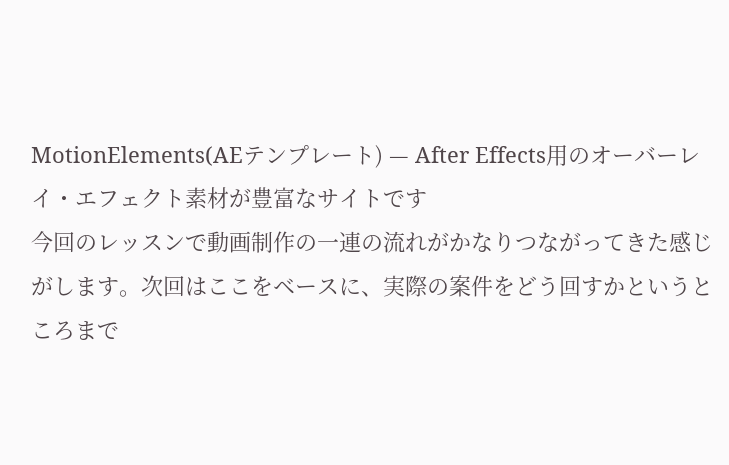MotionElements(AEテンプレート) — After Effects用のオーバーレイ・エフェクト素材が豊富なサイトです
今回のレッスンで動画制作の一連の流れがかなりつながってきた感じがします。次回はここをベースに、実際の案件をどう回すかというところまで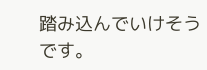踏み込んでいけそうです。